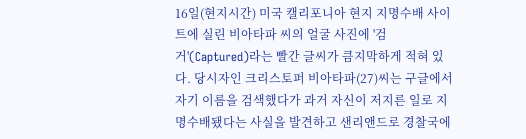16일(현지시간) 미국 캘리포니아 현지 지명수배 사이트에 실린 비아타파 씨의 얼굴 사진에 '검거'(Captured)라는 빨간 글씨가 큼지막하게 적혀 있다. 당시자인 크리스토퍼 비아타파(27)씨는 구글에서 자기 이름을 검색했다가 과거 자신이 저지른 일로 지명수배됐다는 사실을 발견하고 샌리앤드로 경찰국에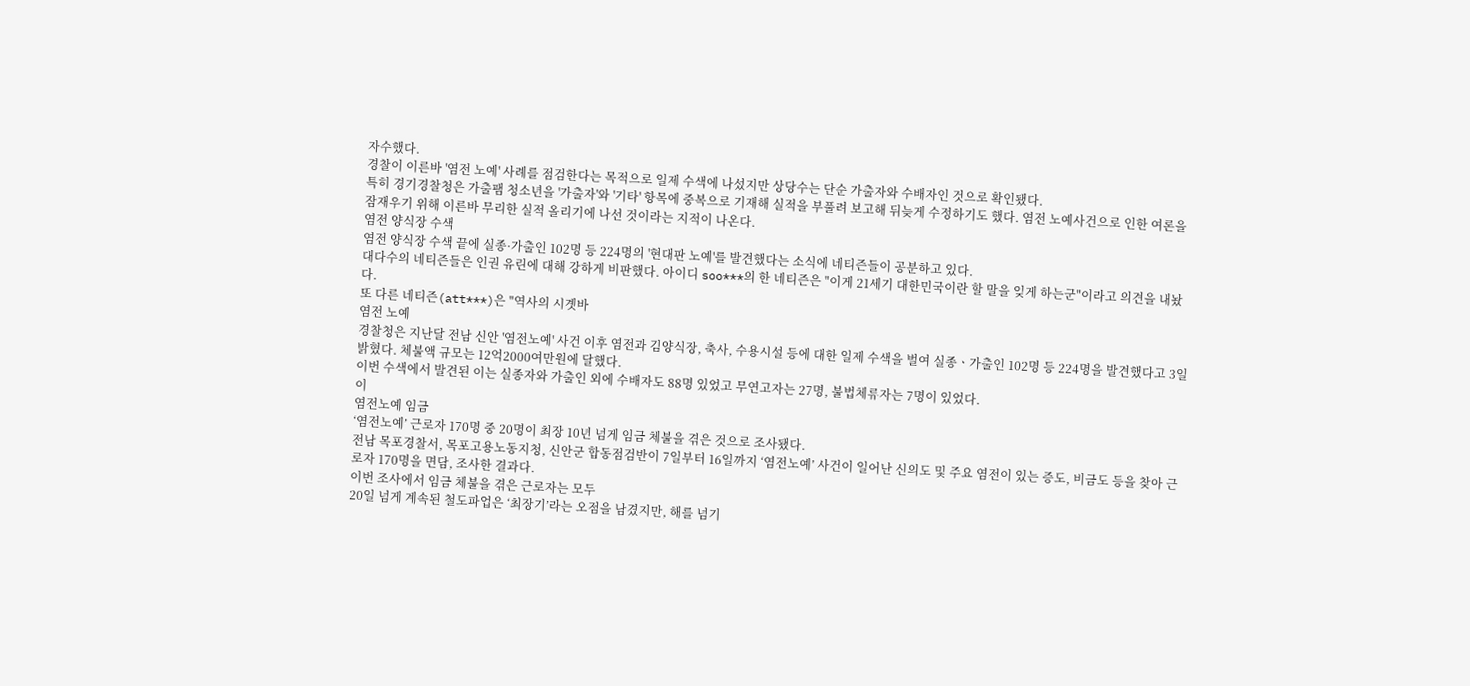자수했다.
경찰이 이른바 '염전 노예' 사례를 점검한다는 목적으로 일제 수색에 나섰지만 상당수는 단순 가출자와 수배자인 것으로 확인됐다.
특히 경기경찰청은 가출팸 청소년을 '가출자'와 '기타' 항목에 중복으로 기재해 실적을 부풀려 보고해 뒤늦게 수정하기도 했다. 염전 노예사건으로 인한 여론을 잠재우기 위해 이른바 무리한 실적 올리기에 나선 것이라는 지적이 나온다.
염전 양식장 수색
염전 양식장 수색 끝에 실종·가출인 102명 등 224명의 '현대판 노예'를 발견했다는 소식에 네티즌들이 공분하고 있다.
대다수의 네티즌들은 인권 유린에 대해 강하게 비판했다. 아이디 soo***의 한 네티즌은 "이게 21세기 대한민국이란 할 말을 잊게 하는군"이라고 의견을 내놨다.
또 다른 네티즌(att***)은 "역사의 시곗바
염전 노예
경찰청은 지난달 전남 신안 '염전노예' 사건 이후 염전과 김양식장, 축사, 수용시설 등에 대한 일제 수색을 벌여 실종ㆍ가출인 102명 등 224명을 발견했다고 3일 밝혔다. 체불액 규모는 12억2000여만원에 달했다.
이번 수색에서 발견된 이는 실종자와 가출인 외에 수배자도 88명 있었고 무연고자는 27명, 불법체류자는 7명이 있었다.
이
염전노예 임금
‘염전노예’ 근로자 170명 중 20명이 최장 10년 넘게 임금 체불을 겪은 것으로 조사됐다.
전남 목포경찰서, 목포고용노동지청, 신안군 합동점검반이 7일부터 16일까지 ‘염전노예’ 사건이 일어난 신의도 및 주요 염전이 있는 증도, 비금도 등을 찾아 근로자 170명을 면담, 조사한 결과다.
이번 조사에서 임금 체불을 겪은 근로자는 모두
20일 넘게 계속된 철도파업은 ‘최장기’라는 오점을 남겼지만, 해를 넘기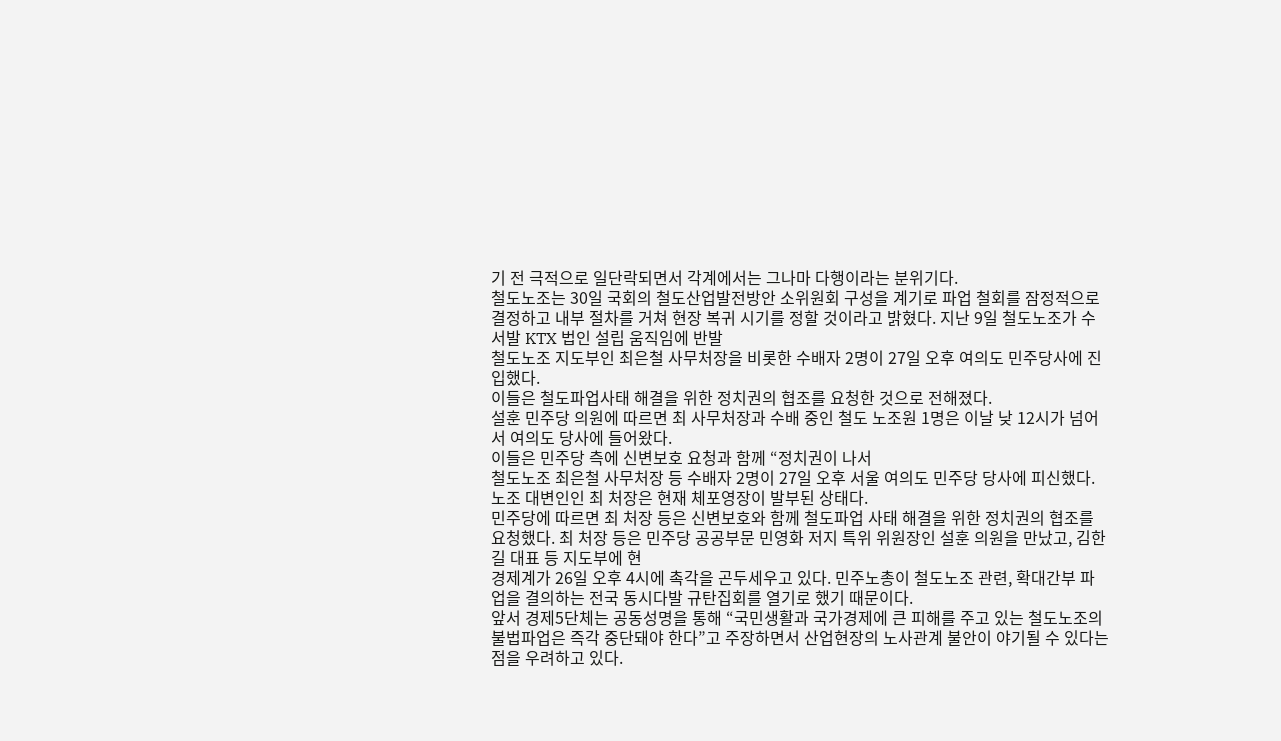기 전 극적으로 일단락되면서 각계에서는 그나마 다행이라는 분위기다.
철도노조는 30일 국회의 철도산업발전방안 소위원회 구성을 계기로 파업 철회를 잠정적으로 결정하고 내부 절차를 거쳐 현장 복귀 시기를 정할 것이라고 밝혔다. 지난 9일 철도노조가 수서발 KTX 법인 설립 움직임에 반발
철도노조 지도부인 최은철 사무처장을 비롯한 수배자 2명이 27일 오후 여의도 민주당사에 진입했다.
이들은 철도파업사태 해결을 위한 정치권의 협조를 요청한 것으로 전해졌다.
설훈 민주당 의원에 따르면 최 사무처장과 수배 중인 철도 노조원 1명은 이날 낮 12시가 넘어서 여의도 당사에 들어왔다.
이들은 민주당 측에 신변보호 요청과 함께 “정치권이 나서
철도노조 최은철 사무처장 등 수배자 2명이 27일 오후 서울 여의도 민주당 당사에 피신했다. 노조 대변인인 최 처장은 현재 체포영장이 발부된 상태다.
민주당에 따르면 최 처장 등은 신변보호와 함께 철도파업 사태 해결을 위한 정치권의 협조를 요청했다. 최 처장 등은 민주당 공공부문 민영화 저지 특위 위원장인 설훈 의원을 만났고, 김한길 대표 등 지도부에 현
경제계가 26일 오후 4시에 촉각을 곤두세우고 있다. 민주노총이 철도노조 관련, 확대간부 파업을 결의하는 전국 동시다발 규탄집회를 열기로 했기 때문이다.
앞서 경제5단체는 공동성명을 통해 “국민생활과 국가경제에 큰 피해를 주고 있는 철도노조의 불법파업은 즉각 중단돼야 한다”고 주장하면서 산업현장의 노사관계 불안이 야기될 수 있다는 점을 우려하고 있다.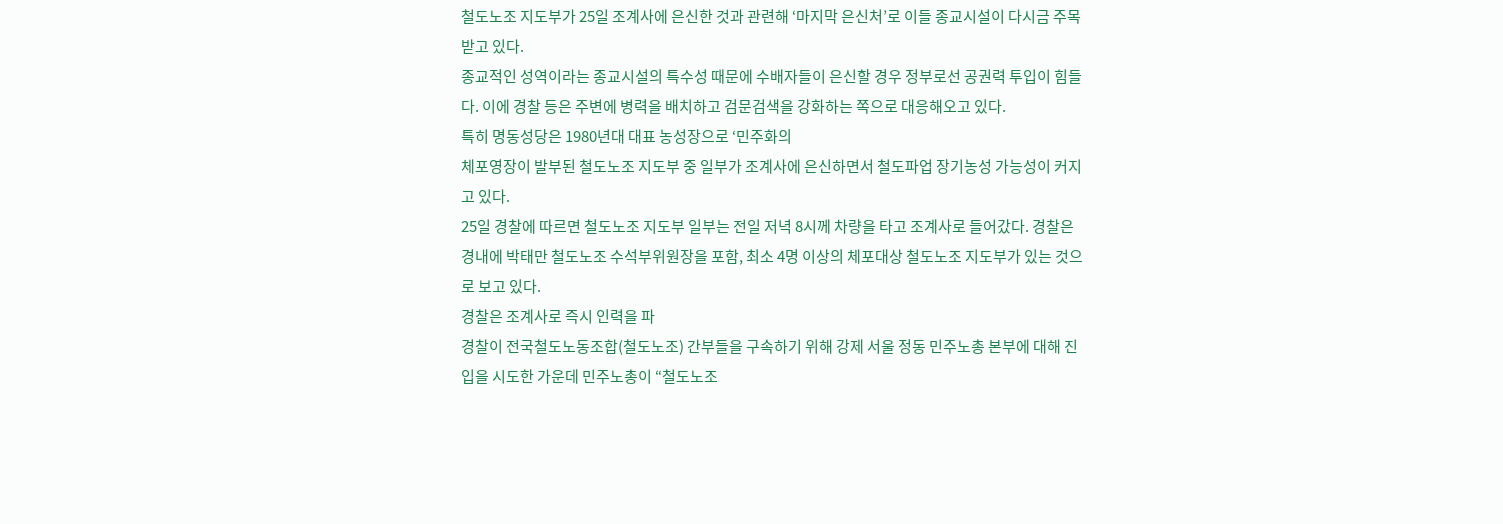철도노조 지도부가 25일 조계사에 은신한 것과 관련해 ‘마지막 은신처’로 이들 종교시설이 다시금 주목받고 있다.
종교적인 성역이라는 종교시설의 특수성 때문에 수배자들이 은신할 경우 정부로선 공권력 투입이 힘들다. 이에 경찰 등은 주변에 병력을 배치하고 검문검색을 강화하는 쪽으로 대응해오고 있다.
특히 명동성당은 1980년대 대표 농성장으로 ‘민주화의
체포영장이 발부된 철도노조 지도부 중 일부가 조계사에 은신하면서 철도파업 장기농성 가능성이 커지고 있다.
25일 경찰에 따르면 철도노조 지도부 일부는 전일 저녁 8시께 차량을 타고 조계사로 들어갔다. 경찰은 경내에 박태만 철도노조 수석부위원장을 포함, 최소 4명 이상의 체포대상 철도노조 지도부가 있는 것으로 보고 있다.
경찰은 조계사로 즉시 인력을 파
경찰이 전국철도노동조합(철도노조) 간부들을 구속하기 위해 강제 서울 정동 민주노총 본부에 대해 진입을 시도한 가운데 민주노총이 “철도노조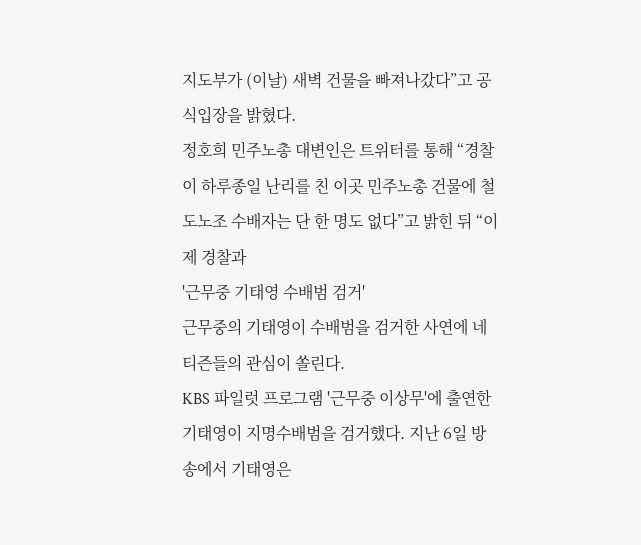지도부가 (이날) 새벽 건물을 빠져나갔다”고 공식입장을 밝혔다.
정호희 민주노총 대변인은 트위터를 통해 “경찰이 하루종일 난리를 친 이곳 민주노총 건물에 철도노조 수배자는 단 한 명도 없다”고 밝힌 뒤 “이제 경찰과
'근무중 기태영 수배범 검거'
근무중의 기태영이 수배범을 검거한 사연에 네티즌들의 관심이 쏠린다.
KBS 파일럿 프로그램 '근무중 이상무'에 출연한 기태영이 지명수배범을 검거했다. 지난 6일 방송에서 기태영은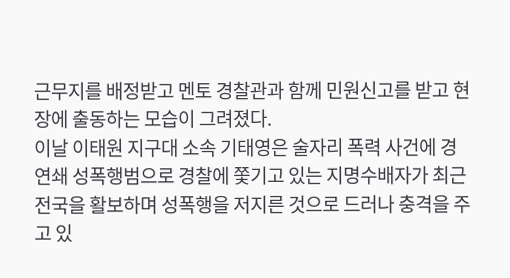근무지를 배정받고 멘토 경찰관과 함께 민원신고를 받고 현장에 출동하는 모습이 그려졌다.
이날 이태원 지구대 소속 기태영은 술자리 폭력 사건에 경
연쇄 성폭행범으로 경찰에 쫓기고 있는 지명수배자가 최근 전국을 활보하며 성폭행을 저지른 것으로 드러나 충격을 주고 있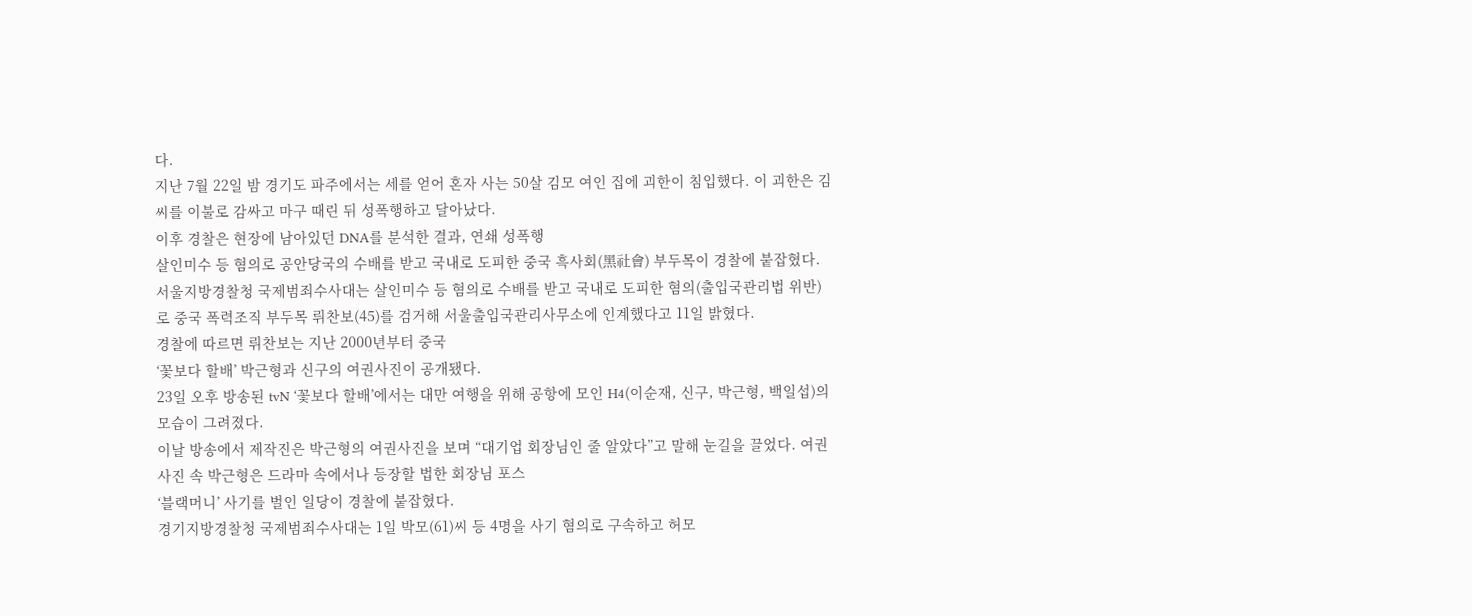다.
지난 7월 22일 밤 경기도 파주에서는 세를 얻어 혼자 사는 50살 김모 여인 집에 괴한이 침입했다. 이 괴한은 김씨를 이불로 감싸고 마구 때린 뒤 성폭행하고 달아났다.
이후 경찰은 현장에 남아있던 DNA를 분석한 결과, 연쇄 성폭행
살인미수 등 혐의로 공안당국의 수배를 받고 국내로 도피한 중국 흑사회(黑社會) 부두목이 경찰에 붙잡혔다.
서울지방경찰청 국제범죄수사대는 살인미수 등 혐의로 수배를 받고 국내로 도피한 혐의(출입국관리법 위반)로 중국 폭력조직 부두목 뤼찬보(45)를 검거해 서울출입국관리사무소에 인계했다고 11일 밝혔다.
경찰에 따르면 뤼찬보는 지난 2000년부터 중국
‘꽃보다 할배’ 박근형과 신구의 여권사진이 공개됐다.
23일 오후 방송된 tvN ‘꽃보다 할배’에서는 대만 여행을 위해 공항에 모인 H4(이순재, 신구, 박근형, 백일섭)의 모습이 그려졌다.
이날 방송에서 제작진은 박근형의 여권사진을 보며 “대기업 회장님인 줄 알았다”고 말해 눈길을 끌었다. 여권사진 속 박근형은 드라마 속에서나 등장할 법한 회장님 포스
‘블랙머니’ 사기를 벌인 일당이 경찰에 붙잡혔다.
경기지방경찰청 국제범죄수사대는 1일 박모(61)씨 등 4명을 사기 혐의로 구속하고 허모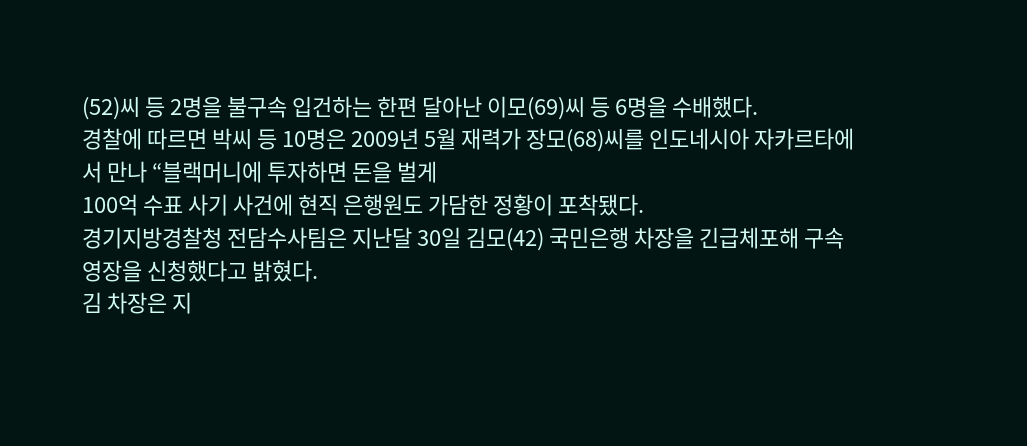(52)씨 등 2명을 불구속 입건하는 한편 달아난 이모(69)씨 등 6명을 수배했다.
경찰에 따르면 박씨 등 10명은 2009년 5월 재력가 장모(68)씨를 인도네시아 자카르타에서 만나 “블랙머니에 투자하면 돈을 벌게
100억 수표 사기 사건에 현직 은행원도 가담한 정황이 포착됐다.
경기지방경찰청 전담수사팀은 지난달 30일 김모(42) 국민은행 차장을 긴급체포해 구속영장을 신청했다고 밝혔다.
김 차장은 지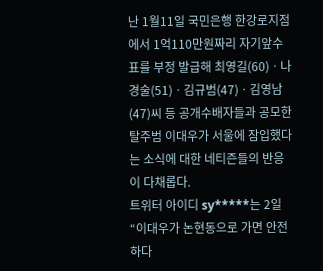난 1월11일 국민은행 한강로지점에서 1억110만원짜리 자기앞수표를 부정 발급해 최영길(60)ㆍ나경술(51)ㆍ김규범(47)ㆍ김영남(47)씨 등 공개수배자들과 공모한
탈주범 이대우가 서울에 잠입했다는 소식에 대한 네티즌들의 반응이 다채롭다.
트위터 아이디 sy*****는 2일 “이대우가 논현동으로 가면 안전하다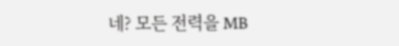네? 모든 전력을 MB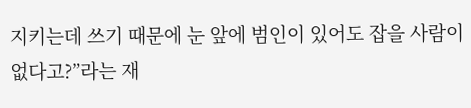지키는데 쓰기 때문에 눈 앞에 범인이 있어도 잡을 사람이 없다고?”라는 재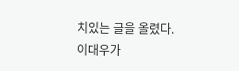치있는 글을 올렸다.
이대우가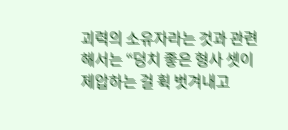괴력의 소유자라는 것과 관련해서는 “덩치 좋은 형사 셋이 제압하는 걸 휙 벗겨내고